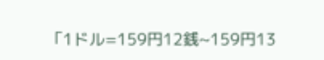「1ドル=159円12銭~159円13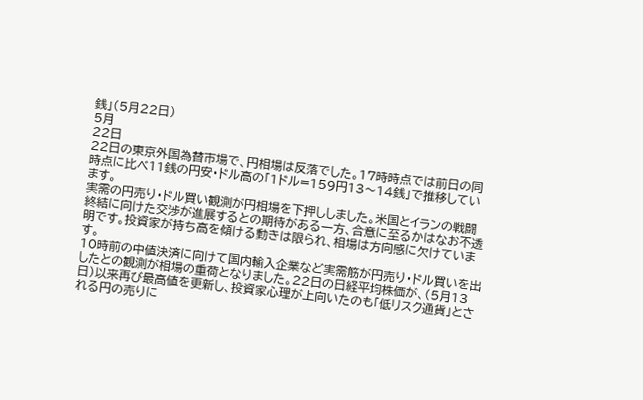銭」(5月22日)
5月
22日
22日の東京外国為替市場で、円相場は反落でした。17時時点では前日の同時点に比べ11銭の円安・ドル高の「1ドル=159円13〜14銭」で推移しています。
実需の円売り・ドル買い観測が円相場を下押ししました。米国とイランの戦闘終結に向けた交渉が進展するとの期待がある一方、合意に至るかはなお不透明です。投資家が持ち高を傾ける動きは限られ、相場は方向感に欠けています。
10時前の中値決済に向けて国内輸入企業など実需筋が円売り・ドル買いを出したとの観測が相場の重荷となりました。22日の日経平均株価が、(5月13日)以来再び最高値を更新し、投資家心理が上向いたのも「低リスク通貨」とされる円の売りに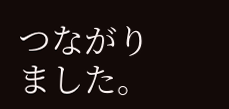つながりました。